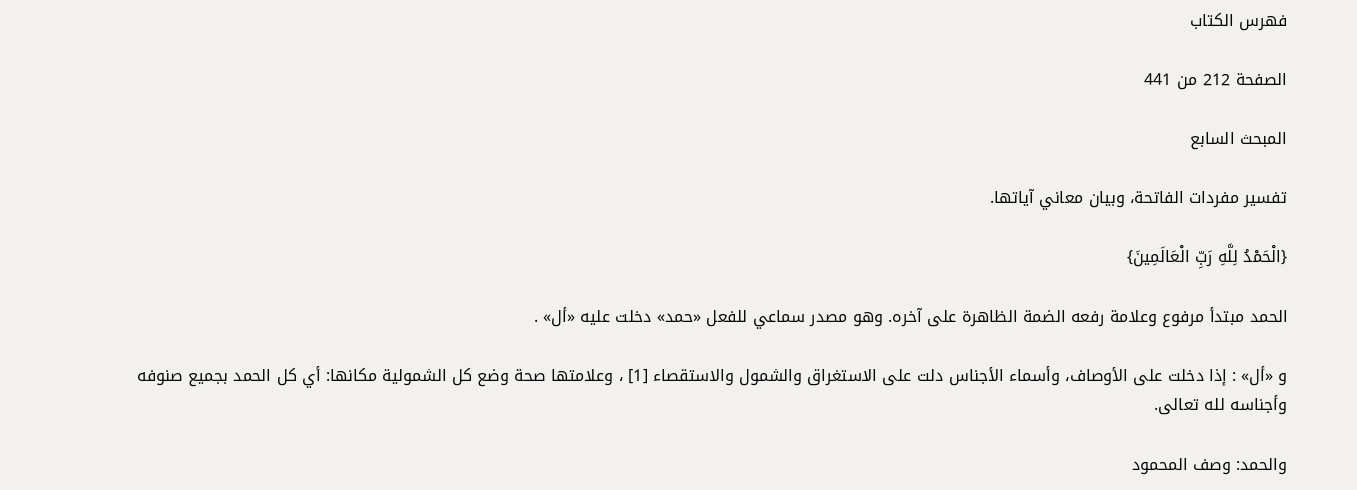فهرس الكتاب

الصفحة 212 من 441

المبحث السابع

تفسير مفردات الفاتحة، وبيان معاني آياتها.

{الْحَمْدُ لِلَّهِ رَبِّ الْعَالَمِينَ}

الحمد مبتدأ مرفوع وعلامة رفعه الضمة الظاهرة على آخره. وهو مصدر سماعي للفعل «حمد» دخلت عليه «أل» .

و «أل» : إذا دخلت على الأوصاف، وأسماء الأجناس دلت على الاستغراق والشمول والاستقصاء [1] ، وعلامتها صحة وضع كل الشمولية مكانها: أي كل الحمد بجميع صنوفه وأجناسه لله تعالى.

والحمد: وصف المحمود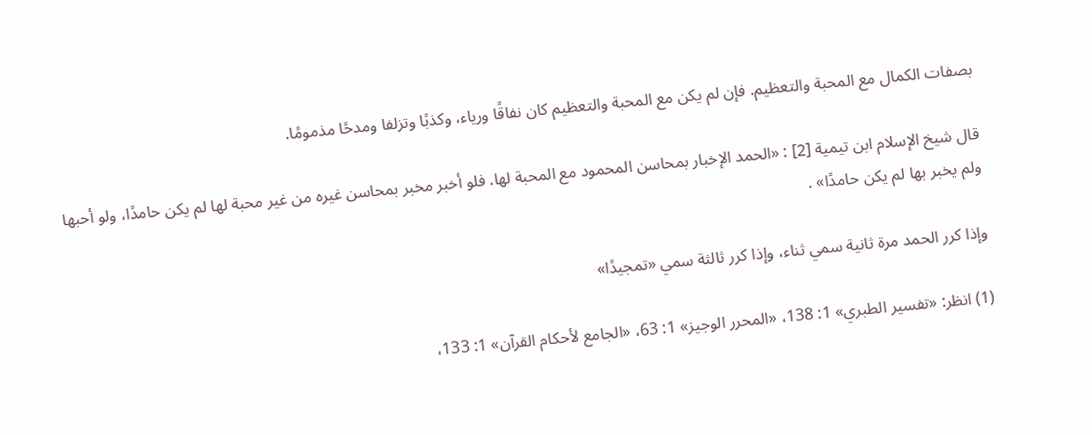بصفات الكمال مع المحبة والتعظيم. فإن لم يكن مع المحبة والتعظيم كان نفاقًا ورياء، وكذبًا وتزلفا ومدحًا مذمومًا.

قال شيخ الإسلام ابن تيمية [2] : «الحمد الإخبار بمحاسن المحمود مع المحبة لها. فلو أخبر مخبر بمحاسن غيره من غير محبة لها لم يكن حامدًا، ولو أحبها ولم يخبر بها لم يكن حامدًا» .

وإذا كرر الحمد مرة ثانية سمي ثناء، وإذا كرر ثالثة سمي «تمجيدًا»

(1) انظر: «تفسير الطبري» 1: 138، «المحرر الوجيز» 1: 63، «الجامع لأحكام القرآن» 1: 133،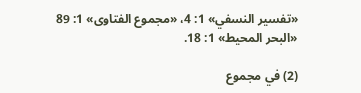«تفسير النسفي» 1: 4، «مجموع الفتاوى» 1: 89 «البحر المحيط» 1: 18.

(2) في مجموع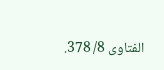الفتاوى 8/ 378.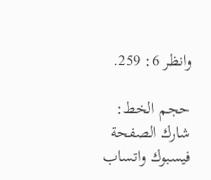وانظر 6: 259.

حجم الخط:
شارك الصفحة
فيسبوك واتساب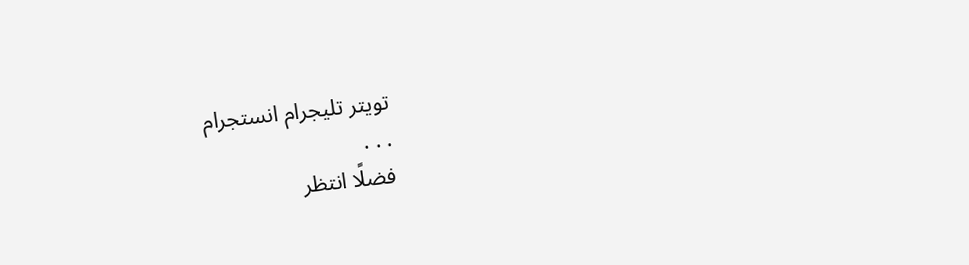تويتر تليجرام انستجرام
. . .
فضلًا انتظر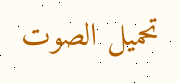تحميل الصوت